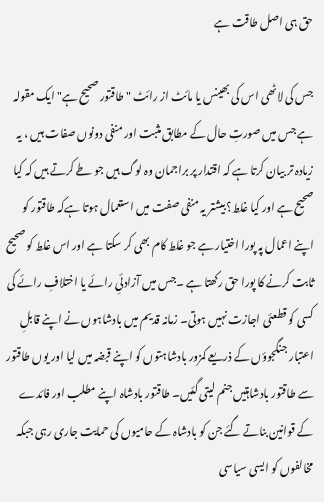حق ہی اصل طاقت ہے

جس کی لاٹھی اس کی بھینس یا مائٹ از رائٹ "طاقتور صحیح ہے" ایک مقولہ ہے جس میں صورتِ حال کے مطابق مثبت اور منفی دونوں صفات ہیں ، یہ زیادہ تر بیان کرتا ہے کہ اقتدار پر براجمان وہ لوگ ہیں جو طے کرتے ہیں کہ کیا صحیح ہے اور کیا غلط؟ بیشتر یہ منفی صفت میں استعمال ہوتا ہےکہ طاقتور کو اپنے اعمال پہ پورا اختیار ہے جو غلط کام بھی کر سکتا ہے اور اس غلط کو صحیح ثابت کرنے کا پورا حق رکھتا ہے ۔جس میں آزادئیِ رائے یا اختلافِ رائے کی کسی کو قطعئی اجازت نہیں ہوتی۔ زمانہ قدیم میں بادشاہوں نے اپنے قابلِ اعتبار جنگجوؤں کے ذریعے کمزور بادشاہتوں کو اپنے قبضہ میں لیا اور یوں طاقتور سے طاقتور بادشاہتیں جنم لیتی گئیں۔ طاقتور بادشاہ اپنے مطلب اور فائدے کے قوانین بناتے گئے جن کو بادشاہ کے حامیوں کی حمایت جاری رہی جبکہ مخالفوں کو ایسی سیاسی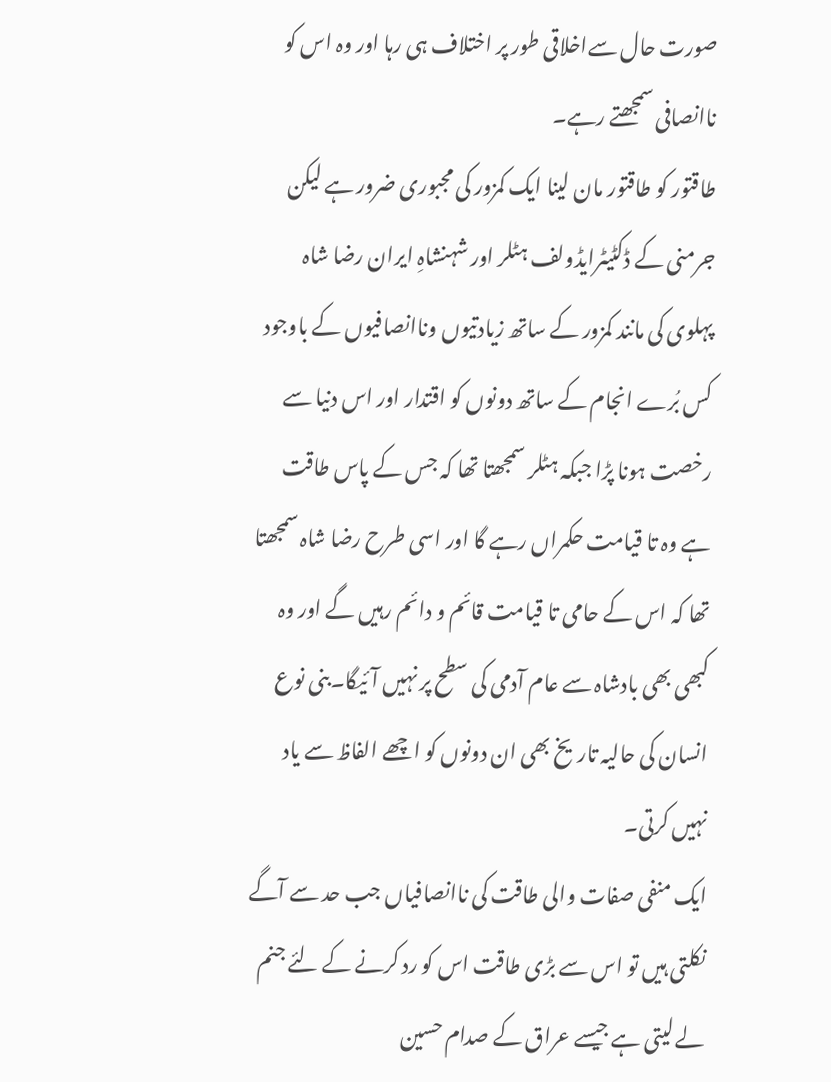صورت حال سےاخلاقی طور پر اختلاف ہی رہا اور وہ اس کو ناانصافی سمجھتے رہے۔
طاقتور کو طاقتور مان لینا ایک کمزور کی مجبوری ضرور ہے لیکن جرمنی کے ڈکٹیٹرایڈولف ہٹلر اور شہنشاہِ ایران رضا شاہ پہلوی کی مانند کمزور کے ساتھ زیادتیوں وناانصافیوں کے باوجود کس بُرے انجام کے ساتھ دونوں کو اقتدار اور اس دنیا سے رخصت ہونا پڑا جبکہ ہٹلر سمجھتا تھا کہ جس کے پاس طاقت ہے وہ تا قیامت حکمراں رہے گا اور اسی طرح رضا شاہ سمجھتا تھا کہ اس کے حامی تا قیامت قائم و دائم رہیں گے اور وہ کبھی بھی بادشاہ سے عام آدمی کی سطح پر نہیں آئیگا۔بنی نوع انسان کی حالیہ تاریخ بھی ان دونوں کو اچھے الفاظ سے یاد نہیں کرتی۔
ایک منفی صفات والی طاقت کی ناانصافیاں جب حد سے آگے نکلتی ہیں تو اس سے بڑی طاقت اس کو رد کرنے کے لئے جنم لے لیتی ہے جیسے عراق کے صدام حسین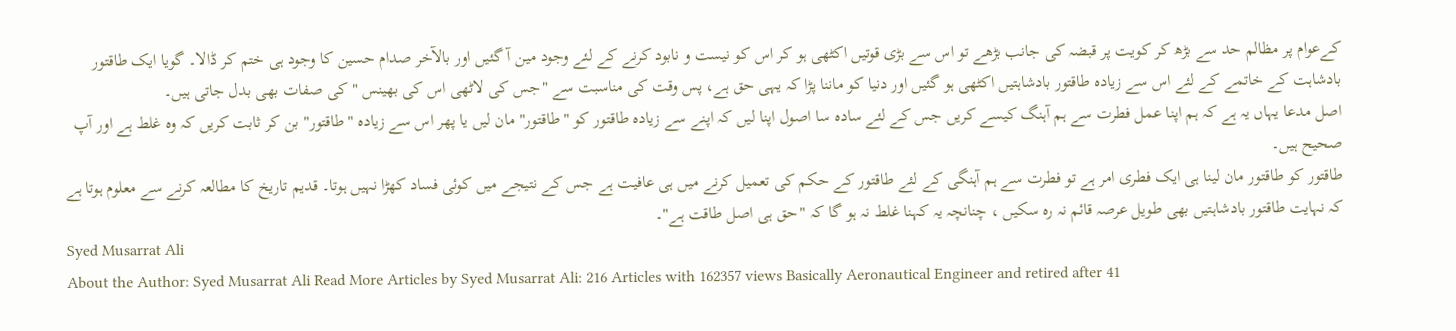کےعوام پر مظالم حد سے بڑھ کر کویت پر قبضہ کی جانب بڑھے تو اس سے بڑی قوتیں اکٹھی ہو کر اس کو نیست و نابود کرنے کے لئے وجود مین آ گئیں اور بالآخر صدام حسین کا وجود ہی ختم کر ڈالا۔ گویا ایک طاقتور بادشاہت کے خاتمے کے لئے اس سے زیادہ طاقتور بادشاہتیں اکٹھی ہو گئیں اور دنیا کو ماننا پڑا کہ یہی حق ہے، پس وقت کی مناسبت سے "جس کی لاٹھی اس کی بھینس " کی صفات بھی بدل جاتی ہیں۔
اصل مدعا یہاں یہ ہے کہ ہم اپنا عمل فطرت سے ہم آہنگ کیسے کریں جس کے لئے سادہ سا اصول اپنا لیں کہ اپنے سے زیادہ طاقتور کو "طاقتور" مان لیں یا پھر اس سے زیادہ "طاقتور" بن کر ثابت کریں کہ وہ غلط ہے اور آپ صحیح ہیں۔
طاقتور کو طاقتور مان لینا ہی ایک فطری امر ہے تو فطرت سے ہم آہنگی کے لئے طاقتور کے حکم کی تعمیل کرنے میں ہی عافیت ہے جس کے نتیجے میں کوئی فساد کھڑا نہیں ہوتا۔ قدیم تاریخ کا مطالعہ کرنے سے معلوم ہوتا ہے کہ نہایت طاقتور بادشاہتیں بھی طویل عرصہ قائم نہ رہ سکیں ، چنانچہ یہ کہنا غلط نہ ہو گا کہ "حق ہی اصل طاقت ہے"۔
Syed Musarrat Ali
About the Author: Syed Musarrat Ali Read More Articles by Syed Musarrat Ali: 216 Articles with 162357 views Basically Aeronautical Engineer and retired after 41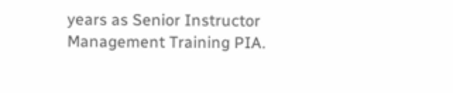years as Senior Instructor Management Training PIA.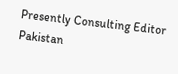Presently Consulting Editor Pakistan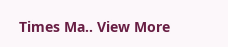Times Ma.. View More